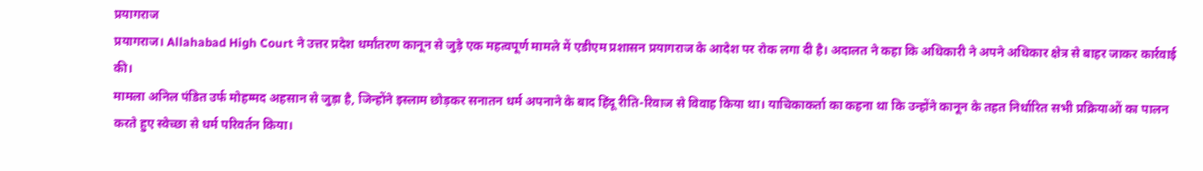प्रयागराज
प्रयागराज। Allahabad High Court ने उत्तर प्रदेश धर्मांतरण कानून से जुड़े एक महत्वपूर्ण मामले में एडीएम प्रशासन प्रयागराज के आदेश पर रोक लगा दी है। अदालत ने कहा कि अधिकारी ने अपने अधिकार क्षेत्र से बाहर जाकर कार्रवाई की।
मामला अनिल पंडित उर्फ मोहम्मद अहसान से जुड़ा है, जिन्होंने इस्लाम छोड़कर सनातन धर्म अपनाने के बाद हिंदू रीति-रिवाज से विवाह किया था। याचिकाकर्ता का कहना था कि उन्होंने कानून के तहत निर्धारित सभी प्रक्रियाओं का पालन करते हुए स्वेच्छा से धर्म परिवर्तन किया।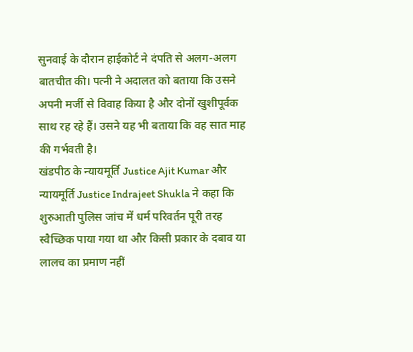सुनवाई के दौरान हाईकोर्ट ने दंपति से अलग-अलग बातचीत की। पत्नी ने अदालत को बताया कि उसने अपनी मर्जी से विवाह किया है और दोनों खुशीपूर्वक साथ रह रहे हैं। उसने यह भी बताया कि वह सात माह की गर्भवती है।
खंडपीठ के न्यायमूर्ति Justice Ajit Kumar और न्यायमूर्ति Justice Indrajeet Shukla ने कहा कि शुरुआती पुलिस जांच में धर्म परिवर्तन पूरी तरह स्वैच्छिक पाया गया था और किसी प्रकार के दबाव या लालच का प्रमाण नहीं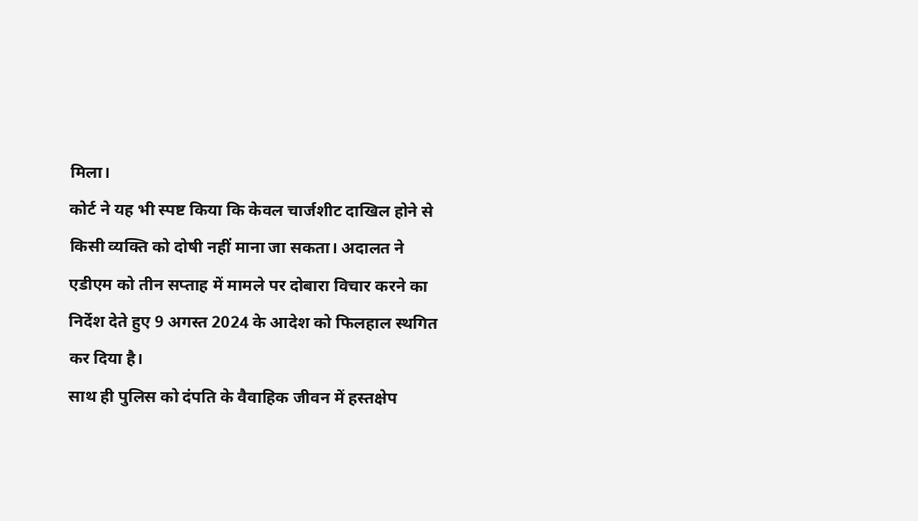मिला।
कोर्ट ने यह भी स्पष्ट किया कि केवल चार्जशीट दाखिल होने से किसी व्यक्ति को दोषी नहीं माना जा सकता। अदालत ने एडीएम को तीन सप्ताह में मामले पर दोबारा विचार करने का निर्देश देते हुए 9 अगस्त 2024 के आदेश को फिलहाल स्थगित कर दिया है।
साथ ही पुलिस को दंपति के वैवाहिक जीवन में हस्तक्षेप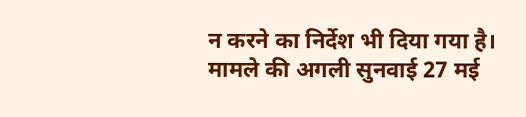न करने का निर्देश भी दिया गया है। मामले की अगली सुनवाई 27 मई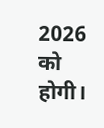2026 को होगी।